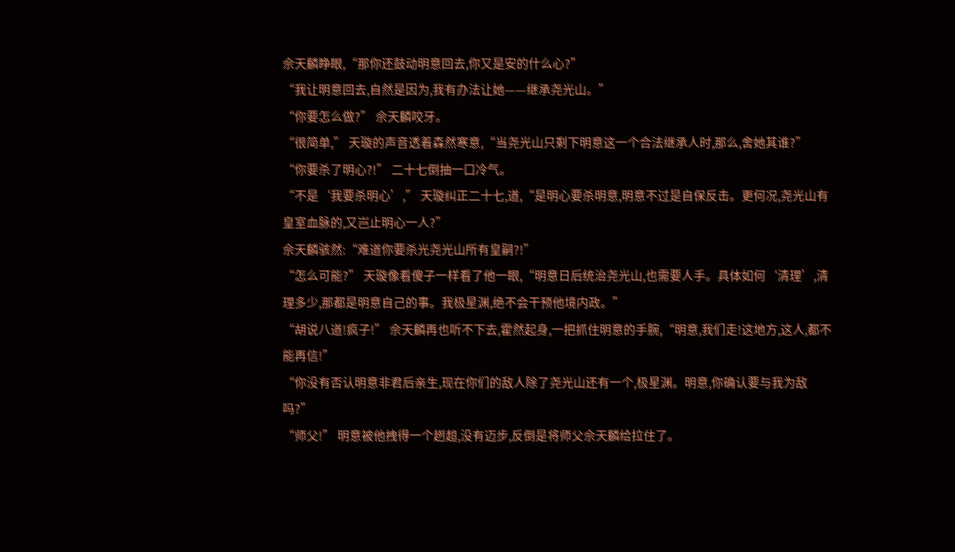佘天麟睁眼,“那你还鼓动明意回去,你又是安的什么心?”
“我让明意回去,自然是因为,我有办法让她——继承尧光山。”
“你要怎么做?” 佘天麟咬牙。
“很简单,” 天璇的声音透着森然寒意,“当尧光山只剩下明意这一个合法继承人时,那么,舍她其谁?”
“你要杀了明心?!” 二十七倒抽一口冷气。
“不是‘我要杀明心’,” 天璇纠正二十七,道,“是明心要杀明意,明意不过是自保反击。更何况,尧光山有皇室血脉的,又岂止明心一人?”
佘天麟骇然:“难道你要杀光尧光山所有皇嗣?!”
“怎么可能?” 天璇像看傻子一样看了他一眼,“明意日后统治尧光山,也需要人手。具体如何‘清理’,清理多少,那都是明意自己的事。我极星渊,绝不会干预他境内政。”
“胡说八道!疯子!” 佘天麟再也听不下去,霍然起身,一把抓住明意的手腕,“明意,我们走!这地方,这人,都不能再信!”
“你没有否认明意非君后亲生,现在你们的敌人除了尧光山还有一个,极星渊。明意,你确认要与我为敌吗?”
“师父!” 明意被他拽得一个趔趄,没有迈步,反倒是将师父佘天麟给拉住了。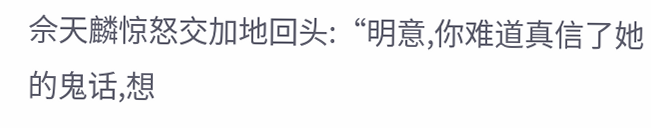佘天麟惊怒交加地回头:“明意,你难道真信了她的鬼话,想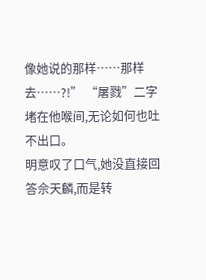像她说的那样……那样去……?!” “屠戮”二字堵在他喉间,无论如何也吐不出口。
明意叹了口气,她没直接回答佘天麟,而是转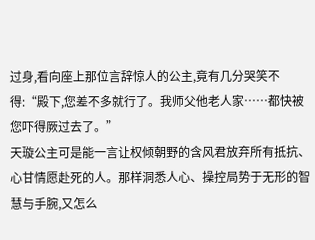过身,看向座上那位言辞惊人的公主,竟有几分哭笑不得:“殿下,您差不多就行了。我师父他老人家……都快被您吓得厥过去了。”
天璇公主可是能一言让权倾朝野的含风君放弃所有抵抗、心甘情愿赴死的人。那样洞悉人心、操控局势于无形的智慧与手腕,又怎么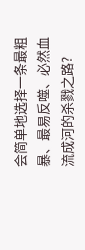会简单地选择一条最粗暴、最易反噬、必然血流成河的杀戮之路?